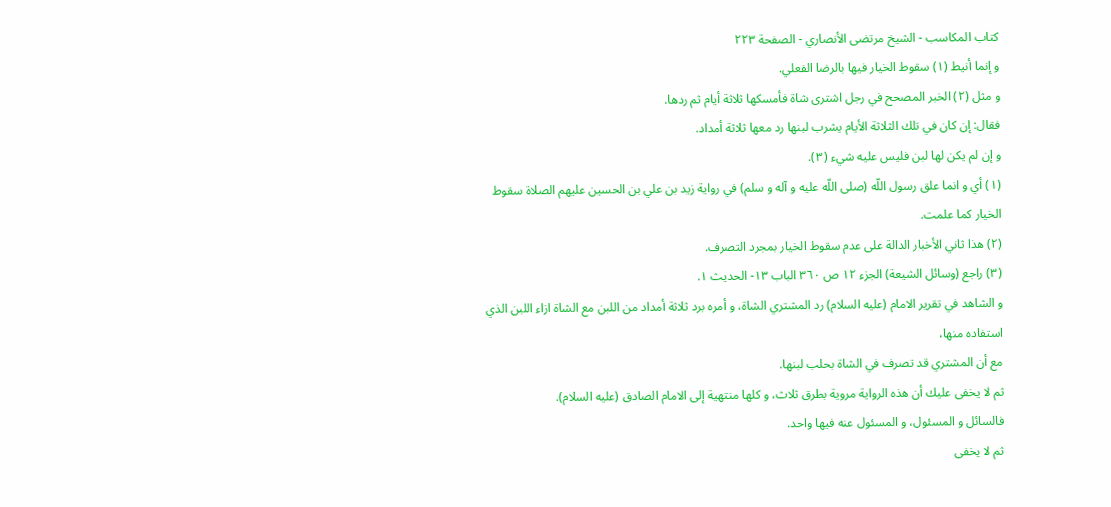كتاب المكاسب - الشيخ مرتضى الأنصاري - الصفحة ٢٢٣
و إنما أنيط (١) سقوط الخيار فيها بالرضا الفعلي.
و مثل (٢) الخبر المصحح في رجل اشترى شاة فأمسكها ثلاثة أيام ثم ردها.
فقال: إن كان في تلك الثلاثة الأيام يشرب لبنها رد معها ثلاثة أمداد.
و إن لم يكن لها لبن فليس عليه شيء (٣).
(١) أي و انما علق رسول اللّه (صلى اللّه عليه و آله و سلم) في رواية زيد بن علي بن الحسين عليهم الصلاة سقوط الخيار كما علمت.
(٢) هذا ثاني الأخبار الدالة على عدم سقوط الخيار بمجرد التصرف.
(٣) راجع (وسائل الشيعة) الجزء ١٢ ص ٣٦٠ الباب ١٣- الحديث ١.
و الشاهد في تقرير الامام (عليه السلام) رد المشتري الشاة، و أمره برد ثلاثة أمداد من اللبن مع الشاة ازاء اللبن الذي استفاده منها،
مع أن المشتري قد تصرف في الشاة بحلب لبنها.
ثم لا يخفى عليك أن هذه الرواية مروية بطرق ثلاث، و كلها منتهية إلى الامام الصادق (عليه السلام).
فالسائل و المسئول، و المسئول عنه فيها واحد.
ثم لا يخفى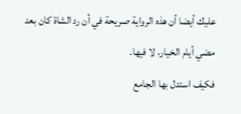عليك أيضا أن هذه الرواية صريحة في أن رد الشاة كان بعد مضي أيام الخيار، لا فيها.
فكيف استدل بها الجامع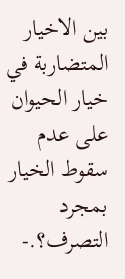بين الاخيار المتضاربة في خيار الحيوان على عدم سقوط الخيار بمجرد التصرف؟.-